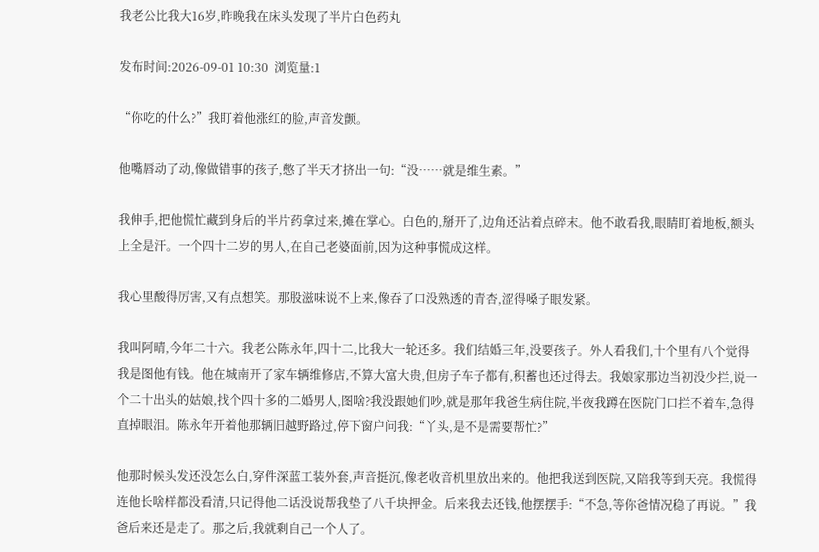我老公比我大16岁,昨晚我在床头发现了半片白色药丸

发布时间:2026-09-01 10:30  浏览量:1

“你吃的什么?”我盯着他涨红的脸,声音发颤。

他嘴唇动了动,像做错事的孩子,憋了半天才挤出一句:“没……就是维生素。”

我伸手,把他慌忙藏到身后的半片药拿过来,摊在掌心。白色的,掰开了,边角还沾着点碎末。他不敢看我,眼睛盯着地板,额头上全是汗。一个四十二岁的男人,在自己老婆面前,因为这种事慌成这样。

我心里酸得厉害,又有点想笑。那股滋味说不上来,像吞了口没熟透的青杏,涩得嗓子眼发紧。

我叫阿晴,今年二十六。我老公陈永年,四十二,比我大一轮还多。我们结婚三年,没要孩子。外人看我们,十个里有八个觉得我是图他有钱。他在城南开了家车辆维修店,不算大富大贵,但房子车子都有,积蓄也还过得去。我娘家那边当初没少拦,说一个二十出头的姑娘,找个四十多的二婚男人,图啥?我没跟她们吵,就是那年我爸生病住院,半夜我蹲在医院门口拦不着车,急得直掉眼泪。陈永年开着他那辆旧越野路过,停下窗户问我:“丫头,是不是需要帮忙?”

他那时候头发还没怎么白,穿件深蓝工装外套,声音挺沉,像老收音机里放出来的。他把我送到医院,又陪我等到天亮。我慌得连他长啥样都没看清,只记得他二话没说帮我垫了八千块押金。后来我去还钱,他摆摆手:“不急,等你爸情况稳了再说。”我爸后来还是走了。那之后,我就剩自己一个人了。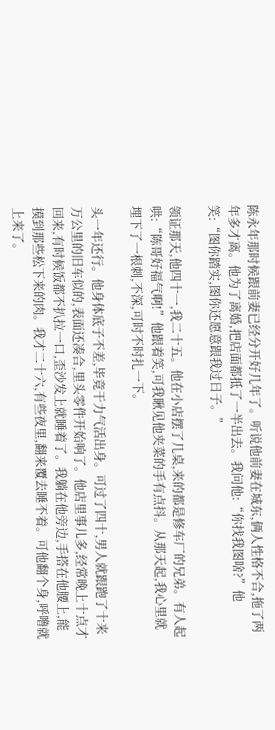陈永年那时候跟前妻已经分开好几年了。听说他前妻在城东,俩人性格不合,拖了两年多才离。他为了离婚,把店面都抵了一半出去。我问他:“你找我图啥?”他笑:“图你踏实,图你还愿意跟我过日子。”

领证那天,他四十一,我二十五。他在小店摆了几桌,来的都是修车厂的兄弟。有人起哄:“陈哥好福气啊!”他跟着笑,可我瞅见他夹菜的手有点抖。从那天起,我心里就埋下了一根刺,不深,可时不时扎一下。

头一年还行。他身体底子不差,毕竟干力气活出身。可过了四十,男人就跟跑了十来万公里的旧车似的,表面还凑合,里头零件开始响了。他店里事儿多,经常晚上十点才回来,有时候饭都不扒拉一口,歪沙发上就睡着了。我躺在他旁边,手搭在他腰上,能摸到那些松下来的肉。我才二十六,有些夜里,翻来覆去睡不着。可他翻个身,呼噜就上来了。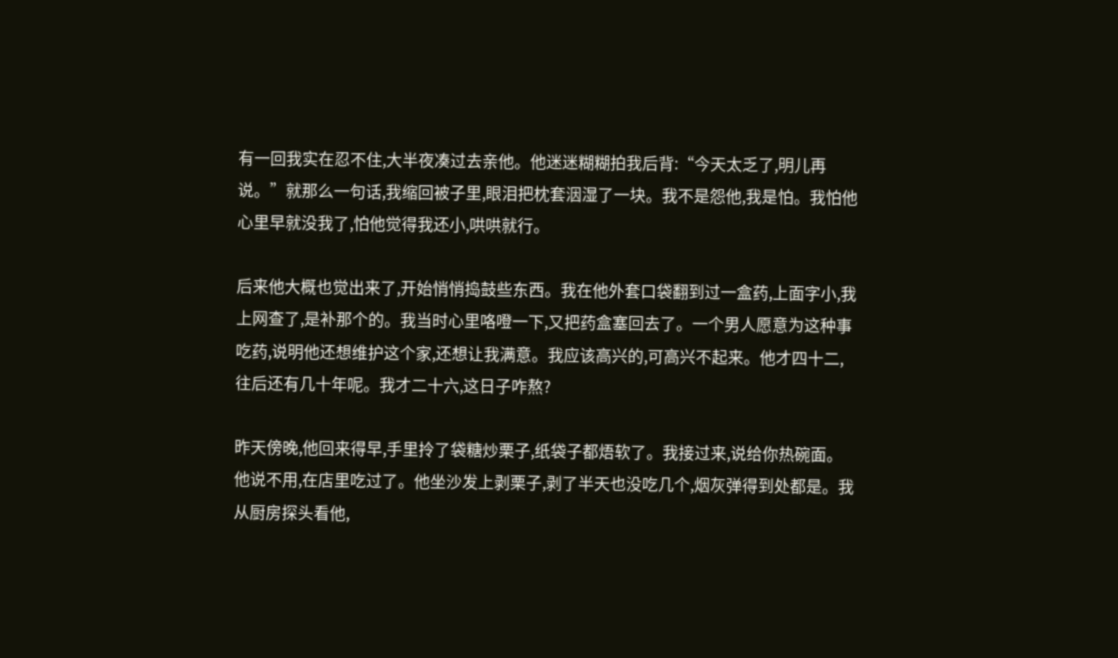有一回我实在忍不住,大半夜凑过去亲他。他迷迷糊糊拍我后背:“今天太乏了,明儿再说。”就那么一句话,我缩回被子里,眼泪把枕套洇湿了一块。我不是怨他,我是怕。我怕他心里早就没我了,怕他觉得我还小,哄哄就行。

后来他大概也觉出来了,开始悄悄捣鼓些东西。我在他外套口袋翻到过一盒药,上面字小,我上网查了,是补那个的。我当时心里咯噔一下,又把药盒塞回去了。一个男人愿意为这种事吃药,说明他还想维护这个家,还想让我满意。我应该高兴的,可高兴不起来。他才四十二,往后还有几十年呢。我才二十六,这日子咋熬?

昨天傍晚,他回来得早,手里拎了袋糖炒栗子,纸袋子都焐软了。我接过来,说给你热碗面。他说不用,在店里吃过了。他坐沙发上剥栗子,剥了半天也没吃几个,烟灰弹得到处都是。我从厨房探头看他,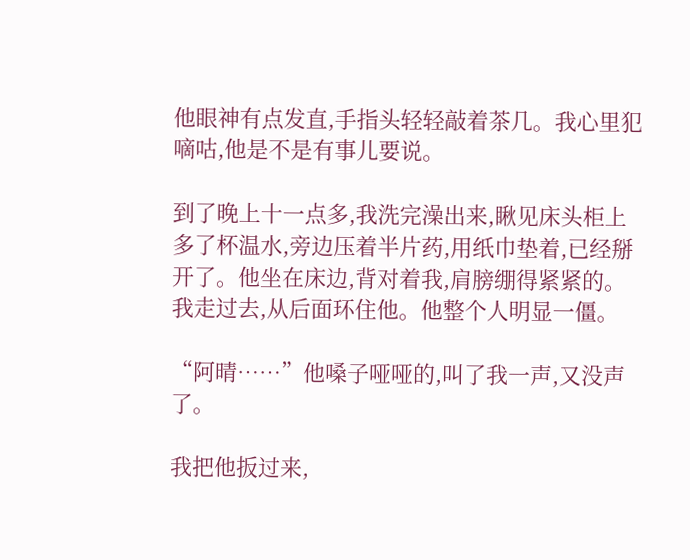他眼神有点发直,手指头轻轻敲着茶几。我心里犯嘀咕,他是不是有事儿要说。

到了晚上十一点多,我洗完澡出来,瞅见床头柜上多了杯温水,旁边压着半片药,用纸巾垫着,已经掰开了。他坐在床边,背对着我,肩膀绷得紧紧的。我走过去,从后面环住他。他整个人明显一僵。

“阿晴……”他嗓子哑哑的,叫了我一声,又没声了。

我把他扳过来,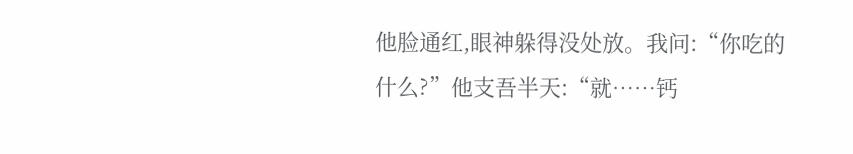他脸通红,眼神躲得没处放。我问:“你吃的什么?”他支吾半天:“就……钙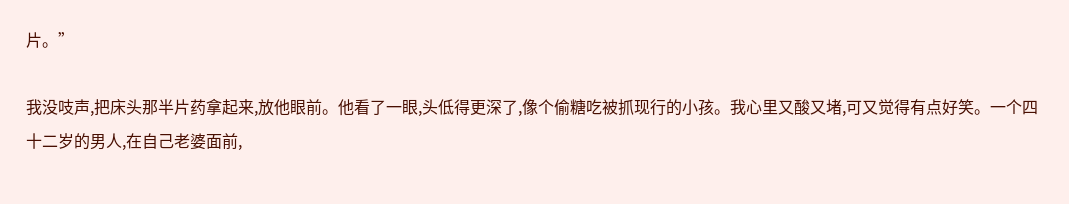片。”

我没吱声,把床头那半片药拿起来,放他眼前。他看了一眼,头低得更深了,像个偷糖吃被抓现行的小孩。我心里又酸又堵,可又觉得有点好笑。一个四十二岁的男人,在自己老婆面前,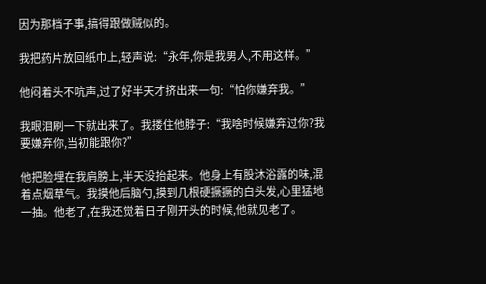因为那档子事,搞得跟做贼似的。

我把药片放回纸巾上,轻声说:“永年,你是我男人,不用这样。”

他闷着头不吭声,过了好半天才挤出来一句:“怕你嫌弃我。”

我眼泪刷一下就出来了。我搂住他脖子:“我啥时候嫌弃过你?我要嫌弃你,当初能跟你?”

他把脸埋在我肩膀上,半天没抬起来。他身上有股沐浴露的味,混着点烟草气。我摸他后脑勺,摸到几根硬撅撅的白头发,心里猛地一抽。他老了,在我还觉着日子刚开头的时候,他就见老了。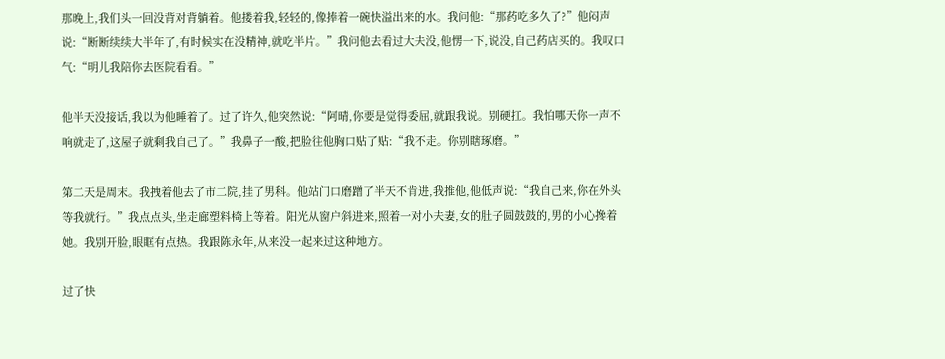那晚上,我们头一回没背对背躺着。他搂着我,轻轻的,像捧着一碗快溢出来的水。我问他:“那药吃多久了?”他闷声说:“断断续续大半年了,有时候实在没精神,就吃半片。”我问他去看过大夫没,他愣一下,说没,自己药店买的。我叹口气:“明儿我陪你去医院看看。”

他半天没接话,我以为他睡着了。过了许久,他突然说:“阿晴,你要是觉得委屈,就跟我说。别硬扛。我怕哪天你一声不响就走了,这屋子就剩我自己了。”我鼻子一酸,把脸往他胸口贴了贴:“我不走。你别瞎琢磨。”

第二天是周末。我拽着他去了市二院,挂了男科。他站门口磨蹭了半天不肯进,我推他,他低声说:“我自己来,你在外头等我就行。”我点点头,坐走廊塑料椅上等着。阳光从窗户斜进来,照着一对小夫妻,女的肚子圆鼓鼓的,男的小心搀着她。我别开脸,眼眶有点热。我跟陈永年,从来没一起来过这种地方。

过了快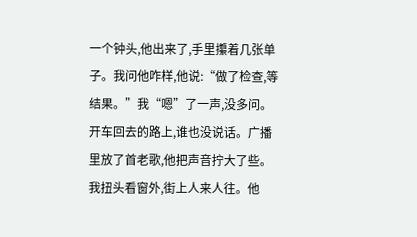一个钟头,他出来了,手里攥着几张单子。我问他咋样,他说:“做了检查,等结果。”我“嗯”了一声,没多问。开车回去的路上,谁也没说话。广播里放了首老歌,他把声音拧大了些。我扭头看窗外,街上人来人往。他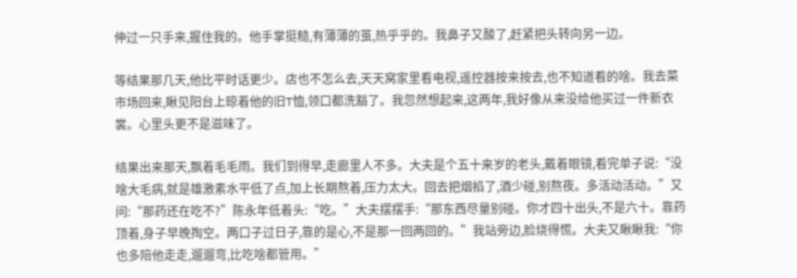伸过一只手来,握住我的。他手掌挺糙,有薄薄的茧,热乎乎的。我鼻子又酸了,赶紧把头转向另一边。

等结果那几天,他比平时话更少。店也不怎么去,天天窝家里看电视,遥控器按来按去,也不知道看的啥。我去菜市场回来,瞅见阳台上晾着他的旧T恤,领口都洗豁了。我忽然想起来,这两年,我好像从来没给他买过一件新衣裳。心里头更不是滋味了。

结果出来那天,飘着毛毛雨。我们到得早,走廊里人不多。大夫是个五十来岁的老头,戴着眼镜,看完单子说:“没啥大毛病,就是雄激素水平低了点,加上长期熬着,压力太大。回去把烟掐了,酒少碰,别熬夜。多活动活动。”又问:“那药还在吃不?”陈永年低着头:“吃。”大夫摆摆手:“那东西尽量别碰。你才四十出头,不是六十。靠药顶着,身子早晚掏空。两口子过日子,靠的是心,不是那一回两回的。”我站旁边,脸烧得慌。大夫又瞅瞅我:“你也多陪他走走,遛遛弯,比吃啥都管用。”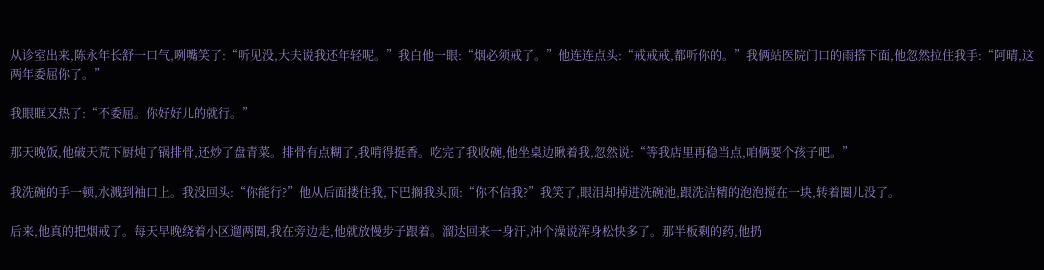从诊室出来,陈永年长舒一口气,咧嘴笑了:“听见没,大夫说我还年轻呢。”我白他一眼:“烟必须戒了。”他连连点头:“戒戒戒,都听你的。”我俩站医院门口的雨搭下面,他忽然拉住我手:“阿晴,这两年委屈你了。”

我眼眶又热了:“不委屈。你好好儿的就行。”

那天晚饭,他破天荒下厨炖了锅排骨,还炒了盘青菜。排骨有点糊了,我啃得挺香。吃完了我收碗,他坐桌边瞅着我,忽然说:“等我店里再稳当点,咱俩要个孩子吧。”

我洗碗的手一顿,水溅到袖口上。我没回头:“你能行?”他从后面搂住我,下巴搁我头顶:“你不信我?”我笑了,眼泪却掉进洗碗池,跟洗洁精的泡泡搅在一块,转着圈儿没了。

后来,他真的把烟戒了。每天早晚绕着小区遛两圈,我在旁边走,他就放慢步子跟着。溜达回来一身汗,冲个澡说浑身松快多了。那半板剩的药,他扔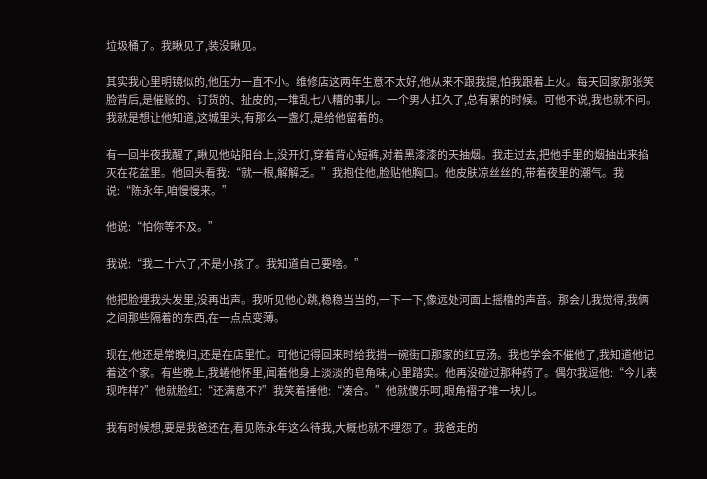垃圾桶了。我瞅见了,装没瞅见。

其实我心里明镜似的,他压力一直不小。维修店这两年生意不太好,他从来不跟我提,怕我跟着上火。每天回家那张笑脸背后,是催账的、订货的、扯皮的,一堆乱七八糟的事儿。一个男人扛久了,总有累的时候。可他不说,我也就不问。我就是想让他知道,这城里头,有那么一盏灯,是给他留着的。

有一回半夜我醒了,瞅见他站阳台上,没开灯,穿着背心短裤,对着黑漆漆的天抽烟。我走过去,把他手里的烟抽出来掐灭在花盆里。他回头看我:“就一根,解解乏。”我抱住他,脸贴他胸口。他皮肤凉丝丝的,带着夜里的潮气。我说:“陈永年,咱慢慢来。”

他说:“怕你等不及。”

我说:“我二十六了,不是小孩了。我知道自己要啥。”

他把脸埋我头发里,没再出声。我听见他心跳,稳稳当当的,一下一下,像远处河面上摇橹的声音。那会儿我觉得,我俩之间那些隔着的东西,在一点点变薄。

现在,他还是常晚归,还是在店里忙。可他记得回来时给我捎一碗街口那家的红豆汤。我也学会不催他了,我知道他记着这个家。有些晚上,我蜷他怀里,闻着他身上淡淡的皂角味,心里踏实。他再没碰过那种药了。偶尔我逗他:“今儿表现咋样?”他就脸红:“还满意不?”我笑着捶他:“凑合。”他就傻乐呵,眼角褶子堆一块儿。

我有时候想,要是我爸还在,看见陈永年这么待我,大概也就不埋怨了。我爸走的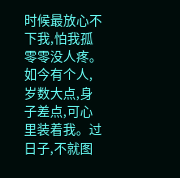时候最放心不下我,怕我孤零零没人疼。如今有个人,岁数大点,身子差点,可心里装着我。过日子,不就图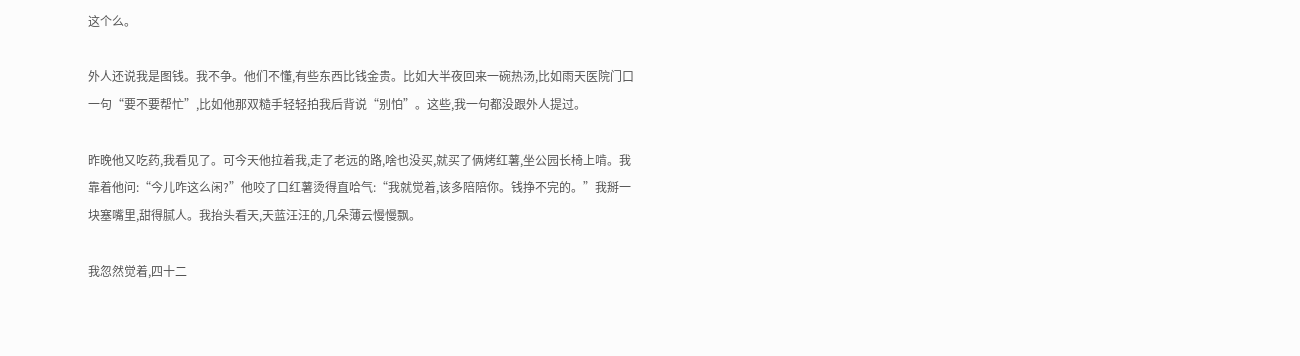这个么。

外人还说我是图钱。我不争。他们不懂,有些东西比钱金贵。比如大半夜回来一碗热汤,比如雨天医院门口一句“要不要帮忙”,比如他那双糙手轻轻拍我后背说“别怕”。这些,我一句都没跟外人提过。

昨晚他又吃药,我看见了。可今天他拉着我,走了老远的路,啥也没买,就买了俩烤红薯,坐公园长椅上啃。我靠着他问:“今儿咋这么闲?”他咬了口红薯烫得直哈气:“我就觉着,该多陪陪你。钱挣不完的。”我掰一块塞嘴里,甜得腻人。我抬头看天,天蓝汪汪的,几朵薄云慢慢飘。

我忽然觉着,四十二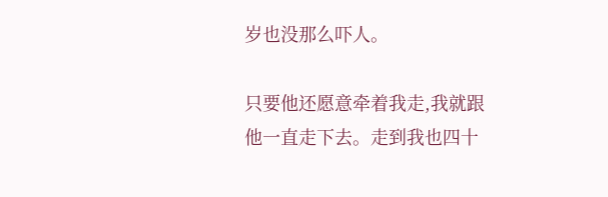岁也没那么吓人。

只要他还愿意牵着我走,我就跟他一直走下去。走到我也四十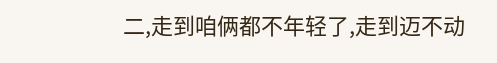二,走到咱俩都不年轻了,走到迈不动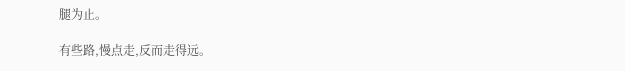腿为止。

有些路,慢点走,反而走得远。